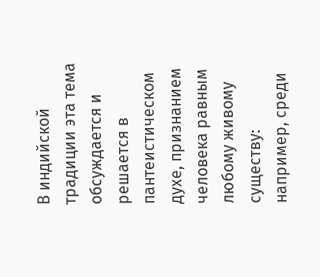В индийской традиции эта тема обсуждается и решается в пантеистическом духе, признанием человека равным любому живому существу: например, среди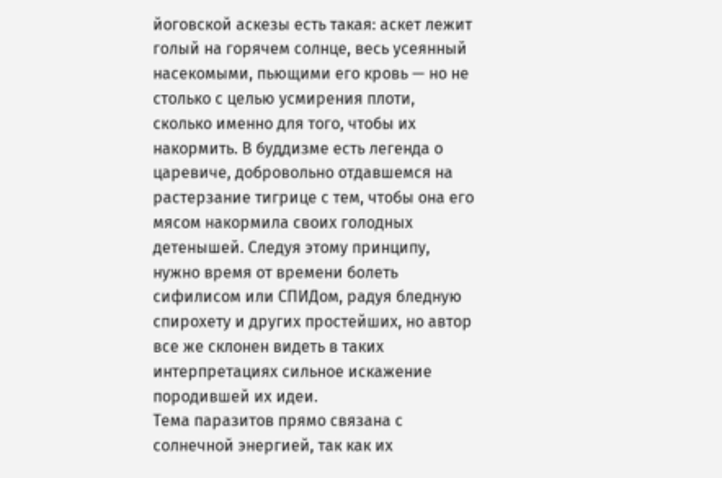йоговской аскезы есть такая: аскет лежит голый на горячем солнце, весь усеянный насекомыми, пьющими его кровь — но не столько с целью усмирения плоти, сколько именно для того, чтобы их накормить. В буддизме есть легенда о царевиче, добровольно отдавшемся на растерзание тигрице с тем, чтобы она его мясом накормила своих голодных детенышей. Следуя этому принципу, нужно время от времени болеть сифилисом или СПИДом, радуя бледную спирохету и других простейших, но автор все же склонен видеть в таких интерпретациях сильное искажение породившей их идеи.
Тема паразитов прямо связана с солнечной энергией, так как их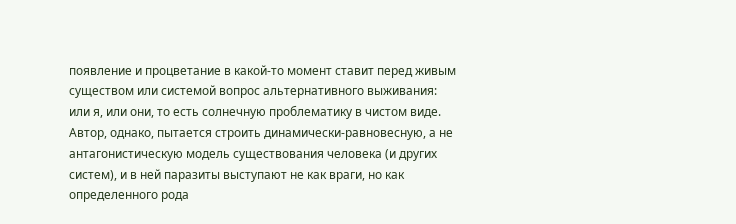появление и процветание в какой-то момент ставит перед живым существом или системой вопрос альтернативного выживания: или я, или они, то есть солнечную проблематику в чистом виде. Автор, однако, пытается строить динамически-равновесную, а не антагонистическую модель существования человека (и других систем), и в ней паразиты выступают не как враги, но как определенного рода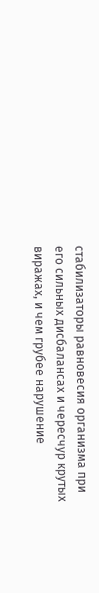стабилизаторы равновесия организма при его сильных дисбалансах и чересчур крутых виражах, и чем грубее нарушение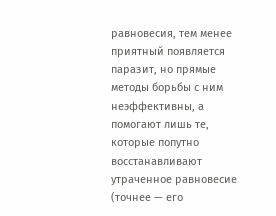равновесия, тем менее приятный появляется паразит, но прямые методы борьбы с ним неэффективны, а помогают лишь те, которые попутно восстанавливают утраченное равновесие (точнее — его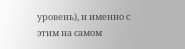уровень), и именно с этим на самом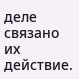деле связано их действие.